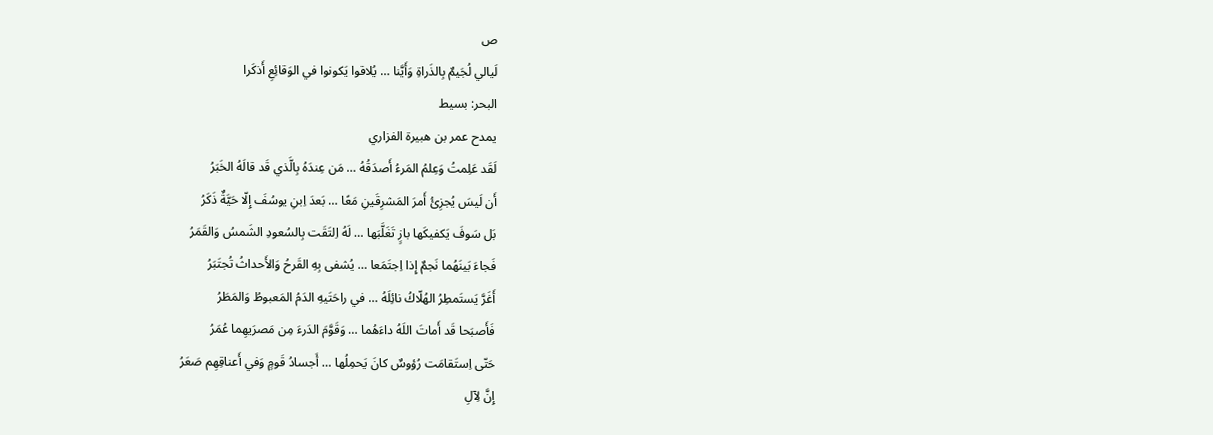ص
لَيالي لُجَيمٌ بِالذَراةِ وَأَيَّنا … يُلاقوا يَكونوا في الوَقائِعِ أَذكَرا
البحر: بسيط
يمدح عمر بن هبيرة الفزاري
لَقَد عَلِمتُ وَعِلمُ المَرءُ أَصدَقُهُ … مَن عِندَهُ بِالَّذي قَد قالَهُ الخَبَرُ
أَن لَيسَ يُجزِئُ أَمرَ المَشرِقَينِ مَعًا … بَعدَ اِبنِ يوسُفَ إِلّا حَيَّةٌ ذَكَرُ
بَل سَوفَ يَكفيكَها بازٍ تَغَلَّبَها … لَهُ اِلتَقَت بِالسُعودِ الشَمسُ وَالقَمَرُ
فَجاءَ بَينَهُما نَجمٌ إِذا اِجتَمَعا … يُشفى بِهِ القَرحُ وَالأَحداثُ تُجتَبَرُ
أَغَرَّ يَستَمطِرُ الهُلّاكُ نائِلَهُ … في راحَتَيهِ الدَمُ المَعبوطُ وَالمَطَرُ
فَأَصبَحا قَد أَماتَ اللَهُ داءَهُما … وَقَوَّمَ الدَرءَ مِن مَصرَيهِما عُمَرُ
حَتّى اِستَقامَت رُؤوسٌ كانَ يَحمِلُها … أَجسادُ قَومٍ وَفي أَعناقِهِم صَعَرُ
إِنَّ لِآلِ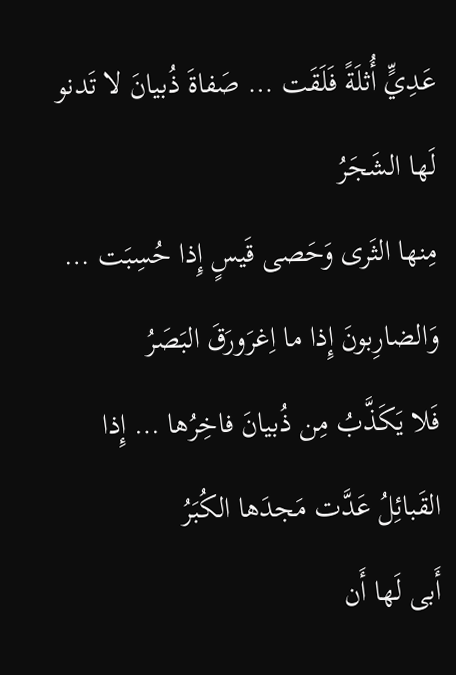عَدِيٍّ أُثلَةً فَلَقَت … صَفاةَ ذُبيانَ لا تَدنو لَها الشَجَرُ
مِنها الثَرى وَحَصى قَيسٍ إِذا حُسِبَت … وَالضارِبونَ إِذا ما اِغرَورَقَ البَصَرُ
فَلا يَكَذَّبُ مِن ذُبيانَ فاخِرُها … إِذا القَبائِلُ عَدَّت مَجدَها الكُبَرُ
أَبى لَها أَن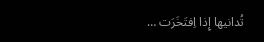تُدانيها إِذا اِفتَخَرَت …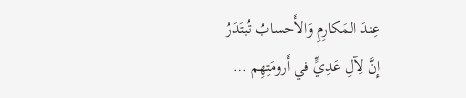عِندَ المَكارِمِ وَالأَحسابُ تُبتَدَرُ
إِنَّ لِآلِ عَدِيٍّ في أَرومَتِهِم …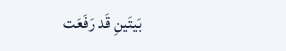بَيتَينِ قَد رَفَعَت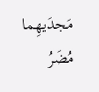مَجدَيهِما مُضَرُ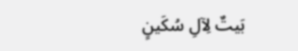بَيتٌ لِآلِ سُكَينٍ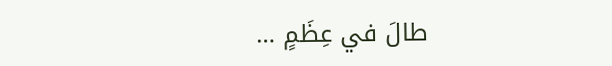طالَ في عِظَمٍ …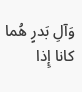وَآلِ بَدرٍ هُما كانا إِذا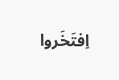اِفتَخَروا